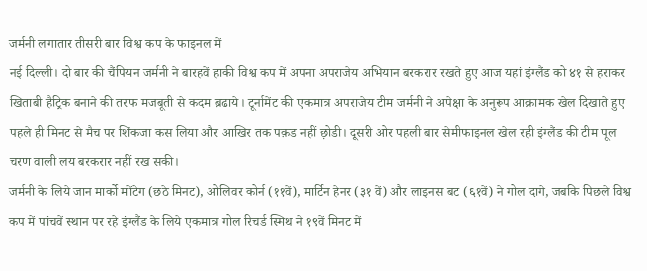जर्मनी लगातार तीसरी बार विश्व कप के फाइनल में
नई दिल्ली। दो बार की चैंपियन जर्मनी ने बारहवें हाकी विश्व कप में अपना अपराजेय अभियान बरकरार रखते हुए आज यहां इंग्लैंड को ४१ से हराकर खिताबी हैट्रिक बनाने की तरफ मजबूती से कदम ब़ढाये। टूर्नामेंट की एकमात्र अपराजेय टीम जर्मनी ने अपेक्षा के अनुरूप आक्रामक खेल दिखाते हुए पहले ही मिनट से मैच पर शिंकजा कस लिया और आखिर तक पक़ड नहीं छ़ोडी। दूसरी ओर पहली बार सेमीफाइनल खेल रही इंग्लैंड की टीम पूल चरण वाली लय बरकरार नहीं रख सकी।
जर्मनी के लिये जान मार्को मोंटेग (छठे मिनट), ओलिवर कोर्न (११वें), मार्टिन हेनर (३१ वें) और लाइनस बट (६१वें) ने गोल दागे, जबकि पिछले विश्व कप में पांचवें स्थान पर रहे इंग्लैंड के लिये एकमात्र गोल रिचर्ड स्मिथ ने १९वें मिनट में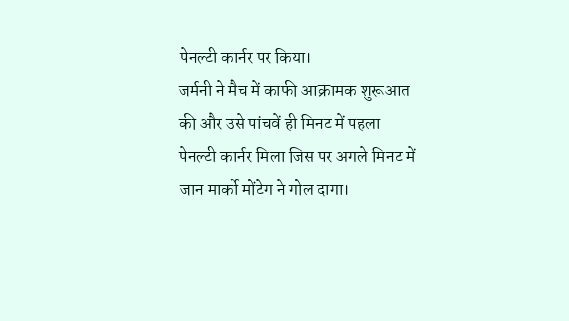पेनल्टी कार्नर पर किया।
जर्मनी ने मैच में काफी आक्रामक शुरूआत की और उसे पांचवें ही मिनट में पहला पेनल्टी कार्नर मिला जिस पर अगले मिनट में जान मार्को मोंटेग ने गोल दागा।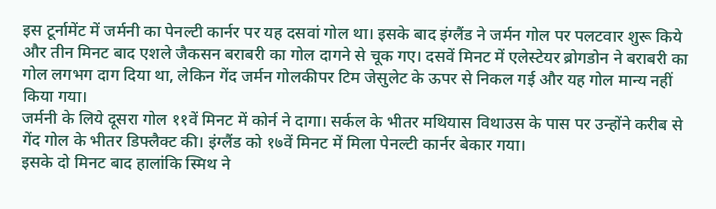इस टूर्नामेंट में जर्मनी का पेनल्टी कार्नर पर यह दसवां गोल था। इसके बाद इंग्लैंड ने जर्मन गोल पर पलटवार शुरू किये और तीन मिनट बाद एशले जैकसन बराबरी का गोल दागने से चूक गए। दसवें मिनट में एलेस्टेयर ब्रोगडोन ने बराबरी का गोल लगभग दाग दिया था, लेकिन गेंद जर्मन गोलकीपर टिम जेसुलेट के ऊपर से निकल गई और यह गोल मान्य नहीं किया गया।
जर्मनी के लिये दूसरा गोल ११वें मिनट में कोर्न ने दागा। सर्कल के भीतर मथियास विथाउस के पास पर उन्होंने करीब से गेंद गोल के भीतर डिफ्लैक्ट की। इंग्लैंड को १७वें मिनट में मिला पेनल्टी कार्नर बेकार गया।
इसके दो मिनट बाद हालांकि स्मिथ ने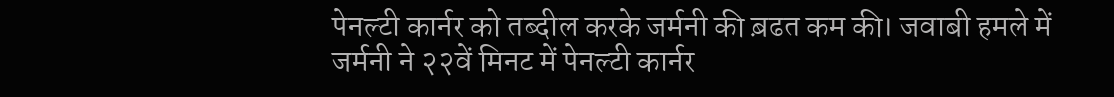पेनल्टी कार्नर को तब्दील करके जर्मनी की ब़ढत कम की। जवाबी हमले में जर्मनी ने २२वें मिनट में पेनल्टी कार्नर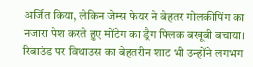अर्जित किया, लेकिन जेम्स फेयर ने बेहतर गोलकीपिंग का नजारा पेश करते हुए मोंटेग का ड्रैग फ्लिक बखूबी बचाया। रिबाउंड पर विथाउस का बेहतरीन शाट भी उन्होंने लगभग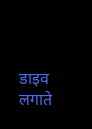डाइव लगाते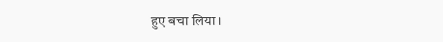हुए बचा लिया।